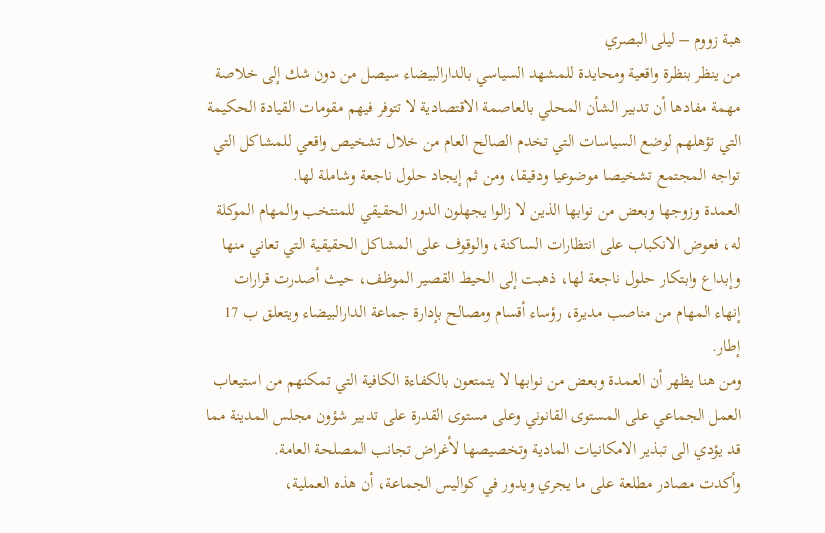هبة زووم – ليلى البصري
من ينظر بنظرة واقعية ومحايدة للمشهد السياسي بالدارالبيضاء سيصل من دون شك إلى خلاصة مهمة مفادها أن تدبير الشأن المحلي بالعاصمة الاقتصادية لا تتوفر فيهم مقومات القيادة الحكيمة التي تؤهلهم لوضع السياسات التي تخدم الصالح العام من خلال تشخيص واقعي للمشاكل التي تواجه المجتمع تشخيصا موضوعيا ودقيقا، ومن ثم إيجاد حلول ناجعة وشاملة لها.
العمدة وزوجها وبعض من نوابها الذين لا زالوا يجهلون الدور الحقيقي للمنتخب والمهام الموكلة له، فعوض الانكباب على انتظارات الساكنة، والوقوف على المشاكل الحقيقية التي تعاني منها وإبداع وابتكار حلول ناجعة لها، ذهبت إلى الحيط القصير الموظف، حيث أصدرت قرارات إنهاء المهام من مناصب مديرة، رؤساء أقسام ومصالح بإدارة جماعة الدارالبيضاء ويتعلق ب 17 إطار.
ومن هنا يظهر أن العمدة وبعض من نوابها لا يتمتعون بالكفاءة الكافية التي تمكنهم من استيعاب العمل الجماعي على المستوى القانوني وعلى مستوى القدرة على تدبير شؤون مجلس المدينة مما قد يؤدي الى تبذير الامكانيات المادية وتخصيصها لأغراض تجانب المصلحة العامة.
وأكدت مصادر مطلعة على ما يجري ويدور في كواليس الجماعة، أن هذه العملية،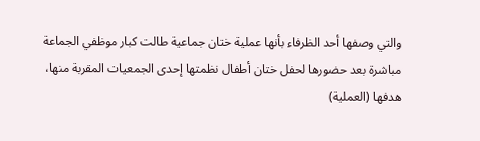والتي وصفها أحد الظرفاء بأنها عملية ختان جماعية طالت كبار موظفي الجماعة مباشرة بعد حضورها لحفل ختان أطفال نظمتها إحدى الجمعيات المقربة منها، هدفها (العملية)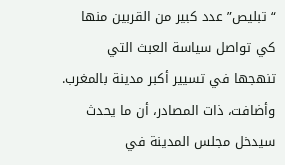“تبليص” عدد كبير من القربين منها كي تواصل سياسة العبث التي تنهجها في تسيير أكبر مدينة بالمغرب.
وأضافت، ذات المصادر، أن ما يحدث سيدخل مجلس المدينة في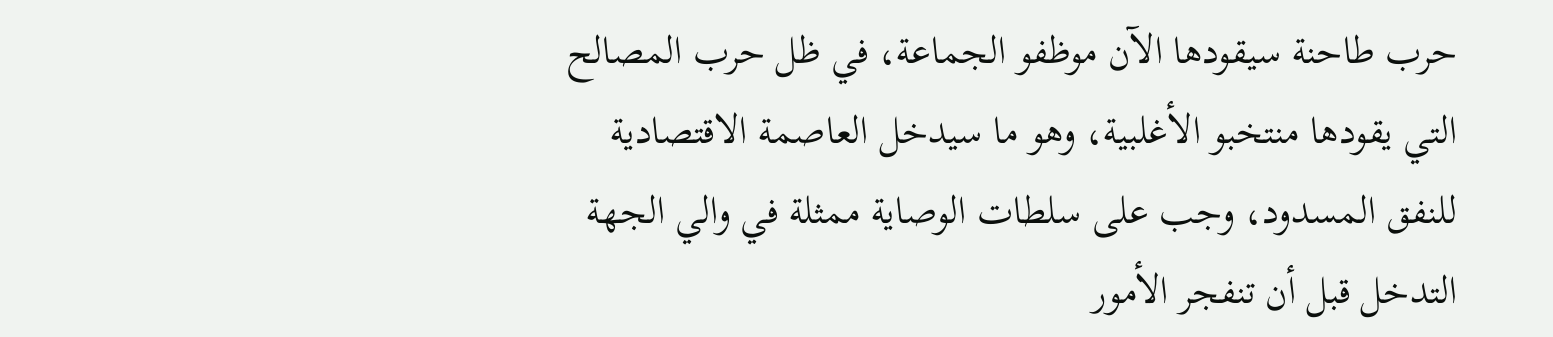حرب طاحنة سيقودها الآن موظفو الجماعة، في ظل حرب المصالح التي يقودها منتخبو الأغلبية، وهو ما سيدخل العاصمة الاقتصادية للنفق المسدود، وجب على سلطات الوصاية ممثلة في والي الجهة التدخل قبل أن تنفجر الأمور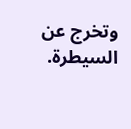وتخرج عن السيطرة.